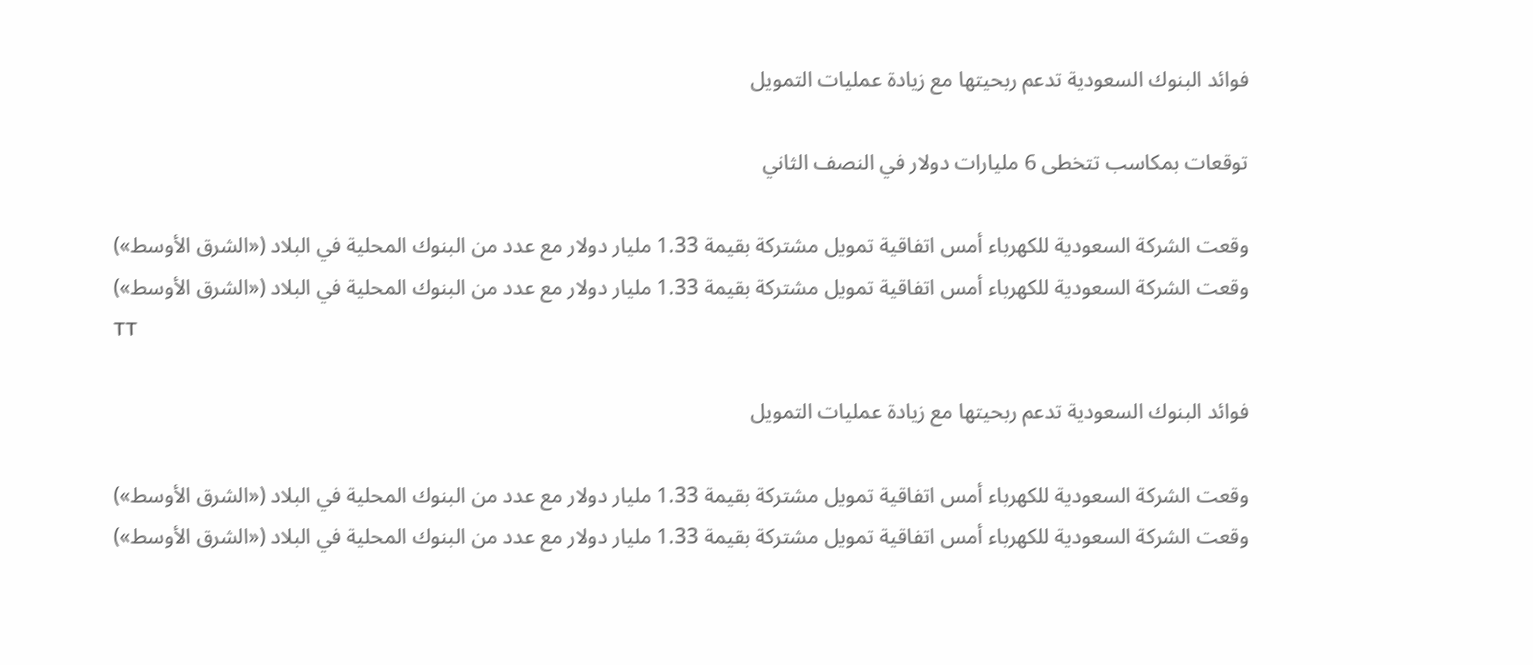فوائد البنوك السعودية تدعم ربحيتها مع زيادة عمليات التمويل

توقعات بمكاسب تتخطى 6 مليارات دولار في النصف الثاني

وقعت الشركة السعودية للكهرباء أمس اتفاقية تمويل مشتركة بقيمة 1.33 مليار دولار مع عدد من البنوك المحلية في البلاد («الشرق الأوسط»)
وقعت الشركة السعودية للكهرباء أمس اتفاقية تمويل مشتركة بقيمة 1.33 مليار دولار مع عدد من البنوك المحلية في البلاد («الشرق الأوسط»)
TT

فوائد البنوك السعودية تدعم ربحيتها مع زيادة عمليات التمويل

وقعت الشركة السعودية للكهرباء أمس اتفاقية تمويل مشتركة بقيمة 1.33 مليار دولار مع عدد من البنوك المحلية في البلاد («الشرق الأوسط»)
وقعت الشركة السعودية للكهرباء أمس اتفاقية تمويل مشتركة بقيمة 1.33 مليار دولار مع عدد من البنوك المحلية في البلاد («الشرق الأوسط»)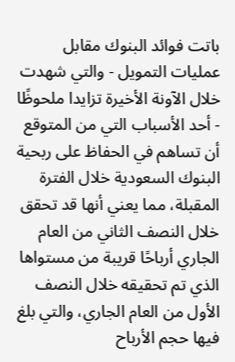باتت فوائد البنوك مقابل عمليات التمويل - والتي شهدت خلال الآونة الأخيرة تزايدا ملحوظًا - أحد الأسباب التي من المتوقع أن تساهم في الحفاظ على ربحية البنوك السعودية خلال الفترة المقبلة، مما يعني أنها قد تحقق خلال النصف الثاني من العام الجاري أرباحًا قريبة من مستواها الذي تم تحقيقه خلال النصف الأول من العام الجاري، والتي بلغ فيها حجم الأرباح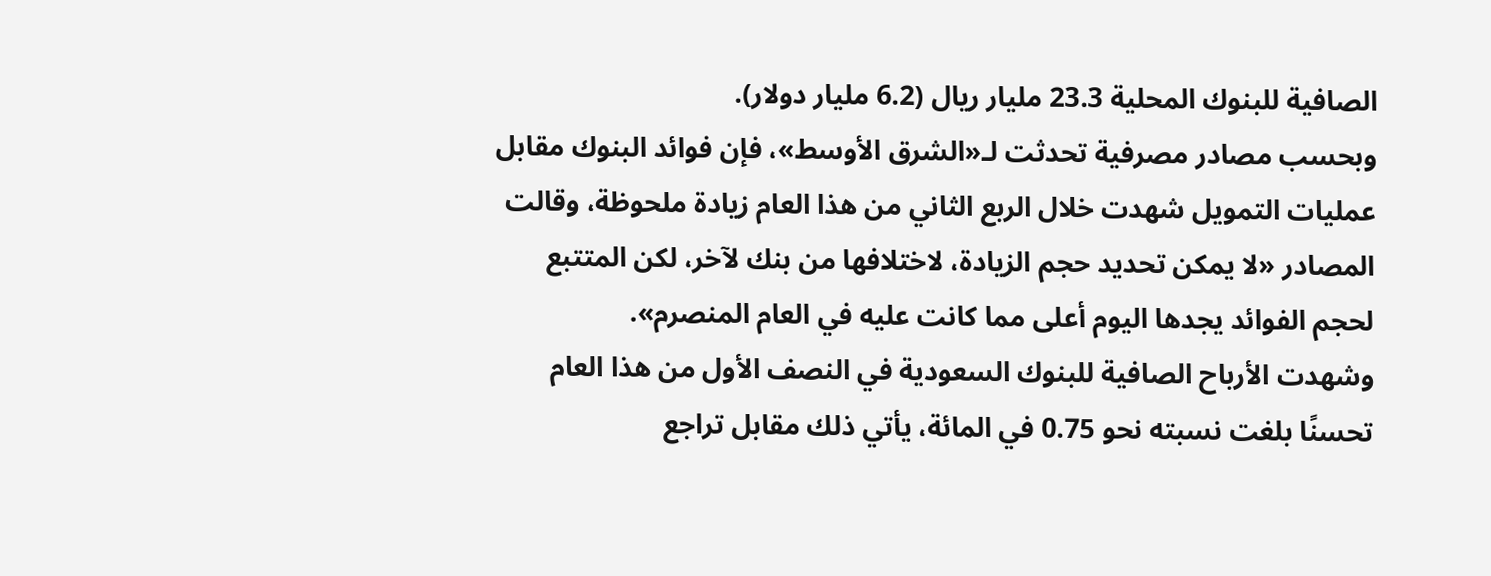الصافية للبنوك المحلية 23.3 مليار ريال (6.2 مليار دولار).
وبحسب مصادر مصرفية تحدثت لـ«الشرق الأوسط»، فإن فوائد البنوك مقابل عمليات التمويل شهدت خلال الربع الثاني من هذا العام زيادة ملحوظة، وقالت المصادر «لا يمكن تحديد حجم الزيادة، لاختلافها من بنك لآخر، لكن المتتبع لحجم الفوائد يجدها اليوم أعلى مما كانت عليه في العام المنصرم».
وشهدت الأرباح الصافية للبنوك السعودية في النصف الأول من هذا العام تحسنًا بلغت نسبته نحو 0.75 في المائة، يأتي ذلك مقابل تراجع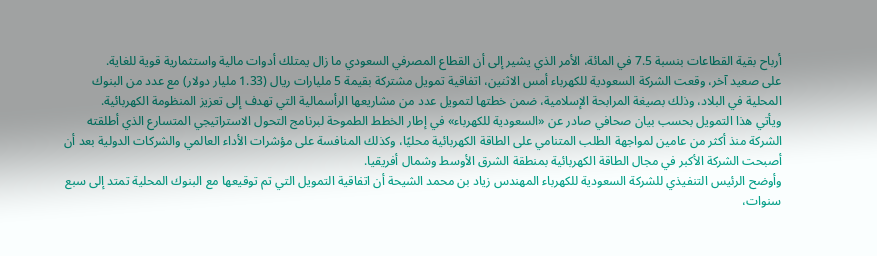أرباح بقية القطاعات بنسبة 7.5 في المائة، الأمر الذي يشير إلى أن القطاع المصرفي السعودي ما زال يمتلك أدوات مالية واستثمارية قوية للغاية.
على صعيد آخر، وقعت الشركة السعودية للكهرباء أمس الاثنين، اتفاقية تمويل مشتركة بقيمة 5 مليارات ريال (1.33 مليار دولار) مع عدد من البنوك المحلية في البلاد، وذلك بصيغة المرابحة الإسلامية، ضمن خطتها لتمويل عدد من مشاريعها الرأسمالية التي تهدف إلى تعزيز المنظومة الكهربائية.
ويأتي هذا التمويل بحسب بيان صحافي صادر عن «السعودية للكهرباء» في إطار الخطط الطموحة لبرنامج التحول الاستراتيجي المتسارع الذي أطلقته الشركة منذ أكثر من عامين لمواجهة الطلب المتنامي على الطاقة الكهربائية محليًا، وكذلك المنافسة على مؤشرات الأداء العالمي والشركات الدولية بعد أن أصبحت الشركة الأكبر في مجال الطاقة الكهربائية بمنطقة الشرق الأوسط وشمال أفريقيا.
وأوضح الرئيس التنفيذي للشركة السعودية للكهرباء المهندس زياد بن محمد الشيحة أن اتفاقية التمويل التي تم توقيعها مع البنوك المحلية تمتد إلى سبع سنوات،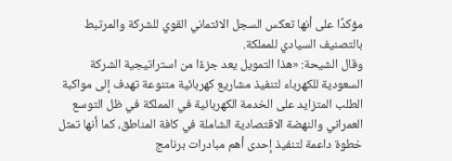مؤكدًا على أنها تعكس السجل الائتماني القوي للشركة والمرتبط بالتصنيف السيادي للمملكة.
وقال الشيحة: «هذا التمويل يعد جزءًا من استراتيجية الشركة السعودية للكهرباء لتنفيذ مشاريع كهربائية متنوعة تهدف إلى مواكبة الطلب المتزايد على الخدمة الكهربائية في المملكة في ظل التوسع العمراني والنهضة الاقتصادية الشاملة في كافة المناطق، كما أنها تمثل خطوة داعمة لتنفيذ إحدى أهم مبادرات برنامج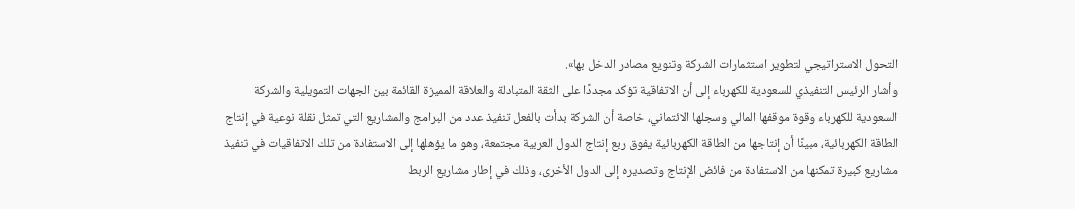التحول الاستراتيجي لتطوير استثمارات الشركة وتنويع مصادر الدخل بها».
وأشار الرئيس التنفيذي للسعودية للكهرباء إلى أن الاتفاقية تؤكد مجددًا على الثقة المتبادلة والعلاقة المميزة القائمة بين الجهات التمويلية والشركة السعودية للكهرباء وقوة موقفها المالي وسجلها الائتماني، خاصة أن الشركة بدأت بالفعل تنفيذ عدد من البرامج والمشاريع التي تمثل نقلة نوعية في إنتاج الطاقة الكهربائية، مبينًا أن إنتاجها من الطاقة الكهربائية يفوق ربع إنتاج الدول العربية مجتمعة، وهو ما يؤهلها إلى الاستفادة من تلك الاتفاقيات في تنفيذ مشاريع كبيرة تمكنها من الاستفادة من فائض الإنتاج وتصديره إلى الدول الأخرى، وذلك في إطار مشاريع الربط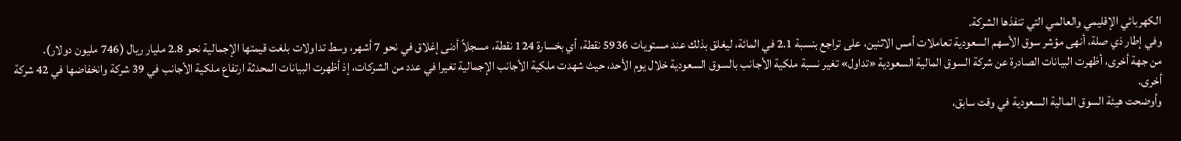الكهربائي الإقليمي والعالمي التي تنفذها الشركة.
وفي إطار ذي صلة، أنهى مؤشر سوق الأسهم السعودية تعاملات أمس الاثنين، على تراجع بنسبة 2.1 في المائة، ليغلق بذلك عند مستويات 5936 نقطة، أي بخسارة 124 نقطة، مسجلاً أدنى إغلاق في نحو 7 أشهر، وسط تداولات بلغت قيمتها الإجمالية نحو 2.8 مليار ريال (746 مليون دولار).
من جهة أخرى، أظهرت البيانات الصادرة عن شركة السوق المالية السعودية «تداول» تغير نسبة ملكية الأجانب بالسوق السعودية خلال يوم الأحد، حيث شهدت ملكية الأجانب الإجمالية تغيرا في عدد من الشركات، إذ أظهرت البيانات المحدثة ارتفاع ملكية الأجانب في 39 شركة وانخفاضها في 42 شركة أخرى.
وأوضحت هيئة السوق المالية السعودية في وقت سابق،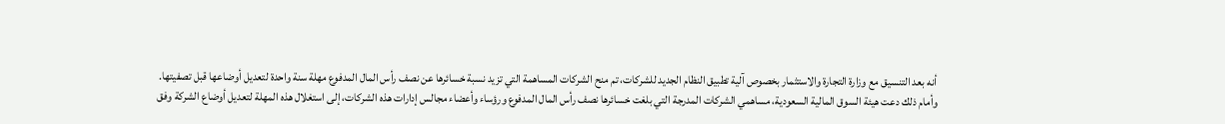أنه بعد التنسيق مع وزارة التجارة والاستثمار بخصوص آلية تطبيق النظام الجديد للشركات، تم منح الشركات المساهمة التي تزيد نسبة خسائرها عن نصف رأس المال المدفوع مهلة سنة واحدة لتعديل أوضاعها قبل تصفيتها.
وأمام ذلك دعت هيئة السوق المالية السعودية، مساهمي الشركات المدرجة التي بلغت خسائرها نصف رأس المال المدفوع ورؤساء وأعضاء مجالس إدارات هذه الشركات، إلى استغلال هذه المهلة لتعديل أوضاع الشركة وفق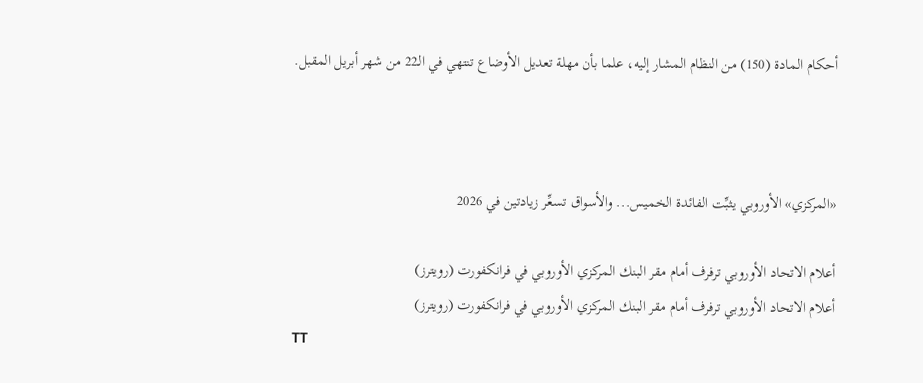أحكام المادة (150) من النظام المشار إليه، علما بأن مهلة تعديل الأوضاع تنتهي في الـ22 من شهر أبريل المقبل.



«المركزي» الأوروبي يثبِّت الفائدة الخميس... والأسواق تسعِّر زيادتين في 2026

أعلام الاتحاد الأوروبي ترفرف أمام مقر البنك المركزي الأوروبي في فرانكفورت (رويترز)
أعلام الاتحاد الأوروبي ترفرف أمام مقر البنك المركزي الأوروبي في فرانكفورت (رويترز)
TT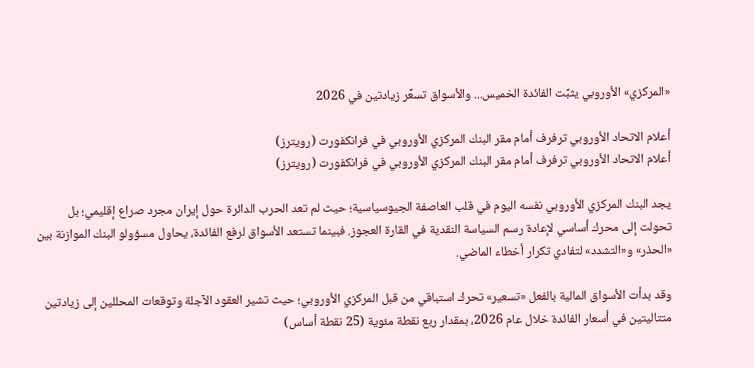«المركزي» الأوروبي يثبِّت الفائدة الخميس... والأسواق تسعِّر زيادتين في 2026

أعلام الاتحاد الأوروبي ترفرف أمام مقر البنك المركزي الأوروبي في فرانكفورت (رويترز)
أعلام الاتحاد الأوروبي ترفرف أمام مقر البنك المركزي الأوروبي في فرانكفورت (رويترز)

يجد البنك المركزي الأوروبي نفسه اليوم في قلب العاصفة الجيوسياسية؛ حيث لم تعد الحرب الدائرة حول إيران مجرد صراع إقليمي؛ بل تحولت إلى محرك أساسي لإعادة رسم السياسة النقدية في القارة العجوز. فبينما تستعد الأسواق لرفع الفائدة، يحاول مسؤولو البنك الموازنة بين «الحذر» و«التشدد» لتفادي تكرار أخطاء الماضي.

وقد بدأت الأسواق المالية بالفعل «تسعير» تحرك استباقي من قبل المركزي الأوروبي؛ حيث تشير العقود الآجلة وتوقعات المحللين إلى زيادتين متتاليتين في أسعار الفائدة خلال عام 2026، بمقدار ربع نقطة مئوية (25 نقطة أساس)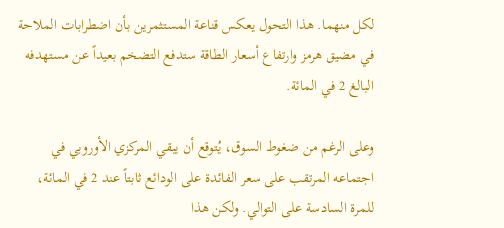لكل منهما. هذا التحول يعكس قناعة المستثمرين بأن اضطرابات الملاحة في مضيق هرمز وارتفاع أسعار الطاقة ستدفع التضخم بعيداً عن مستهدفه البالغ 2 في المائة.

وعلى الرغم من ضغوط السوق، يُتوقع أن يبقي المركزي الأوروبي في اجتماعه المرتقب على سعر الفائدة على الودائع ثابتاً عند 2 في المائة، للمرة السادسة على التوالي. ولكن هذا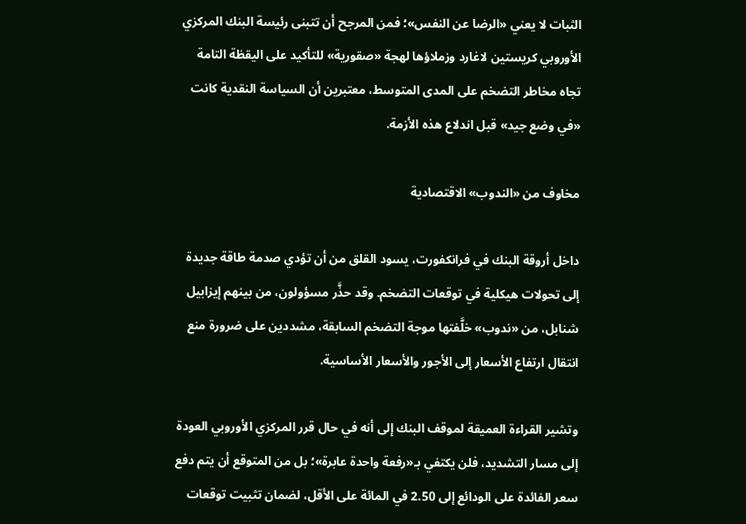الثبات لا يعني «الرضا عن النفس»؛ فمن المرجح أن تتبنى رئيسة البنك المركزي الأوروبي كريستين لاغارد وزملاؤها لهجة «صقورية» للتأكيد على اليقظة التامة تجاه مخاطر التضخم على المدى المتوسط، معتبرين أن السياسة النقدية كانت «في وضع جيد» قبل اندلاع هذه الأزمة.

مخاوف من «الندوب» الاقتصادية

داخل أروقة البنك في فرانكفورت، يسود القلق من أن تؤدي صدمة طاقة جديدة إلى تحولات هيكلية في توقعات التضخم. وقد حذَّر مسؤولون، من بينهم إيزابيل شنابل، من «ندوب» خلَّفتها موجة التضخم السابقة، مشددين على ضرورة منع انتقال ارتفاع الأسعار إلى الأجور والأسعار الأساسية.

وتشير القراءة العميقة لموقف البنك إلى أنه في حال قرر المركزي الأوروبي العودة إلى مسار التشديد، فلن يكتفي بـ«رفعة واحدة عابرة»؛ بل من المتوقع أن يتم دفع سعر الفائدة على الودائع إلى 2.50 في المائة على الأقل، لضمان تثبيت توقعات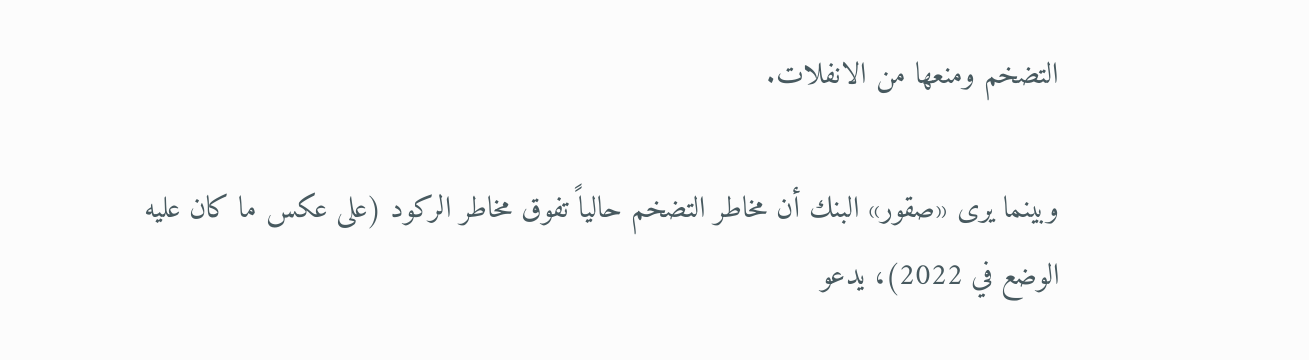التضخم ومنعها من الانفلات.

وبينما يرى «صقور» البنك أن مخاطر التضخم حالياً تفوق مخاطر الركود (على عكس ما كان عليه الوضع في 2022)، يدعو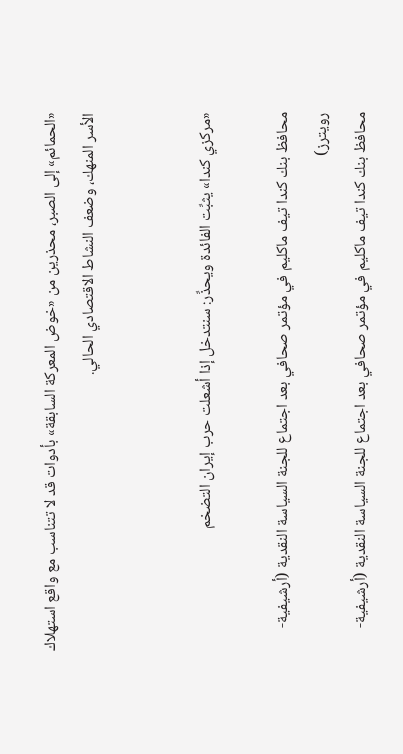«الحمائم» إلى الصبر، محذرين من «خوض المعركة السابقة» بأدوات قد لا تتناسب مع واقع استهلاك الأسر المنهك، وضعف النشاط الاقتصادي الحالي.


«مركزي كندا» يثبِّت الفائدة ويحذِّر: سنتدخل إذا أشعلت حرب إيران التضخم

محافظ بنك كندا تيف ماكليم في مؤتمر صحافي بعد اجتماع للجنة السياسة النقدية (أرشيفية- رويترز)
محافظ بنك كندا تيف ماكليم في مؤتمر صحافي بعد اجتماع للجنة السياسة النقدية (أرشيفية-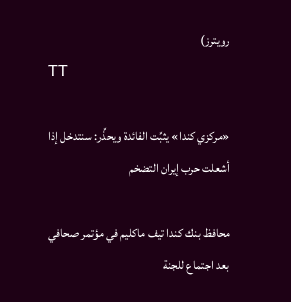رويترز)
TT

«مركزي كندا» يثبِّت الفائدة ويحذِّر: سنتدخل إذا أشعلت حرب إيران التضخم

محافظ بنك كندا تيف ماكليم في مؤتمر صحافي بعد اجتماع للجنة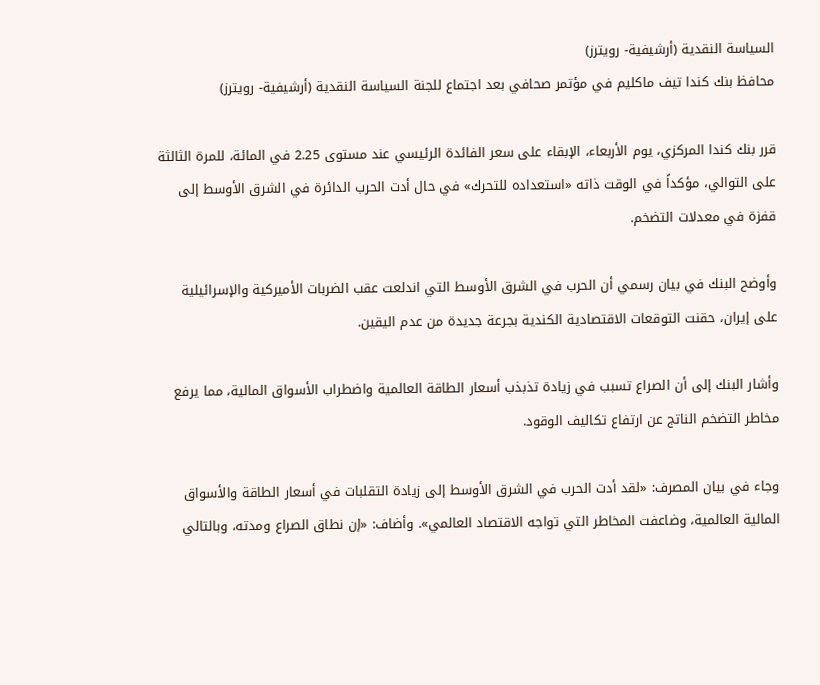السياسة النقدية (أرشيفية- رويترز)
محافظ بنك كندا تيف ماكليم في مؤتمر صحافي بعد اجتماع للجنة السياسة النقدية (أرشيفية- رويترز)

قرر بنك كندا المركزي، يوم الأربعاء، الإبقاء على سعر الفائدة الرئيسي عند مستوى 2.25 في المائة، للمرة الثالثة على التوالي، مؤكداً في الوقت ذاته «استعداده للتحرك» في حال أدت الحرب الدائرة في الشرق الأوسط إلى قفزة في معدلات التضخم.

وأوضح البنك في بيان رسمي أن الحرب في الشرق الأوسط التي اندلعت عقب الضربات الأميركية والإسرائيلية على إيران، حقنت التوقعات الاقتصادية الكندية بجرعة جديدة من عدم اليقين.

وأشار البنك إلى أن الصراع تسبب في زيادة تذبذب أسعار الطاقة العالمية واضطراب الأسواق المالية، مما يرفع مخاطر التضخم الناتج عن ارتفاع تكاليف الوقود.

وجاء في بيان المصرف: «لقد أدت الحرب في الشرق الأوسط إلى زيادة التقلبات في أسعار الطاقة والأسواق المالية العالمية، وضاعفت المخاطر التي تواجه الاقتصاد العالمي». وأضاف: «إن نطاق الصراع ومدته، وبالتالي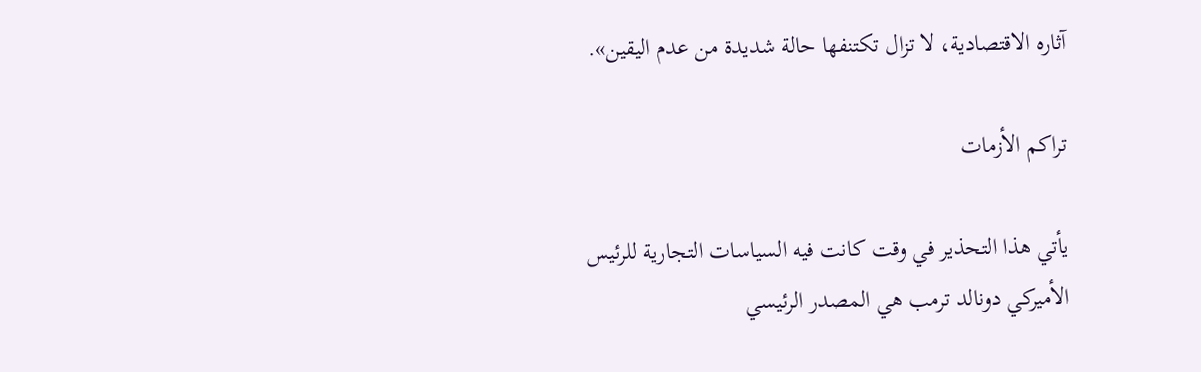آثاره الاقتصادية، لا تزال تكتنفها حالة شديدة من عدم اليقين».

تراكم الأزمات

يأتي هذا التحذير في وقت كانت فيه السياسات التجارية للرئيس الأميركي دونالد ترمب هي المصدر الرئيسي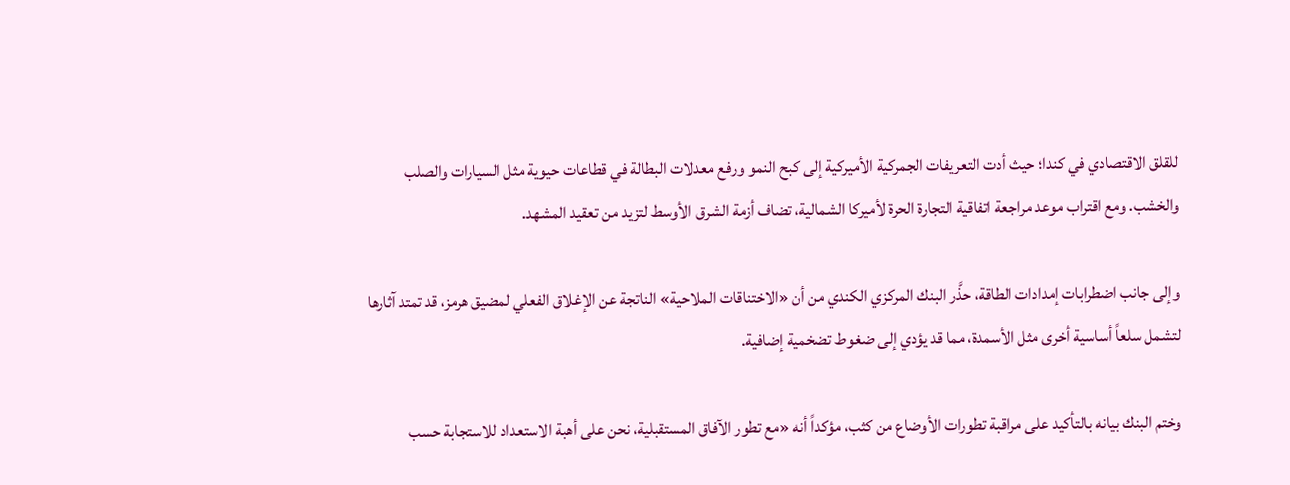للقلق الاقتصادي في كندا؛ حيث أدت التعريفات الجمركية الأميركية إلى كبح النمو ورفع معدلات البطالة في قطاعات حيوية مثل السيارات والصلب والخشب. ومع اقتراب موعد مراجعة اتفاقية التجارة الحرة لأميركا الشمالية، تضاف أزمة الشرق الأوسط لتزيد من تعقيد المشهد.

وإلى جانب اضطرابات إمدادات الطاقة، حذَّر البنك المركزي الكندي من أن «الاختناقات الملاحية» الناتجة عن الإغلاق الفعلي لمضيق هرمز، قد تمتد آثارها لتشمل سلعاً أساسية أخرى مثل الأسمدة، مما قد يؤدي إلى ضغوط تضخمية إضافية.

وختم البنك بيانه بالتأكيد على مراقبة تطورات الأوضاع من كثب، مؤكداً أنه «مع تطور الآفاق المستقبلية، نحن على أهبة الاستعداد للاستجابة حسب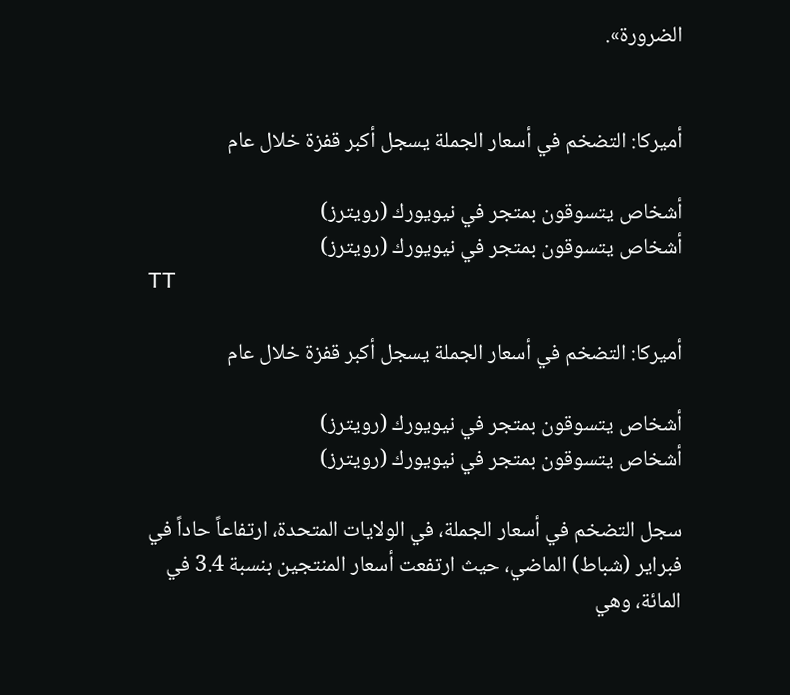الضرورة».


أميركا: التضخم في أسعار الجملة يسجل أكبر قفزة خلال عام

أشخاص يتسوقون بمتجر في نيويورك (رويترز)
أشخاص يتسوقون بمتجر في نيويورك (رويترز)
TT

أميركا: التضخم في أسعار الجملة يسجل أكبر قفزة خلال عام

أشخاص يتسوقون بمتجر في نيويورك (رويترز)
أشخاص يتسوقون بمتجر في نيويورك (رويترز)

سجل التضخم في أسعار الجملة، في الولايات المتحدة، ارتفاعاً حاداً في فبراير (شباط) الماضي، حيث ارتفعت أسعار المنتجين بنسبة 3.4 في المائة، وهي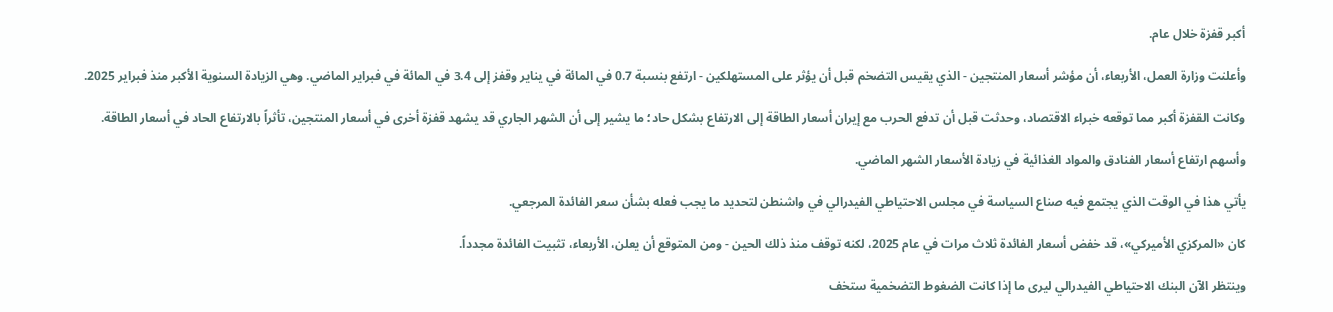أكبر قفزة خلال عام.

وأعلنت وزارة العمل، الأربعاء، أن مؤشر أسعار المنتجين - الذي يقيس التضخم قبل أن يؤثر على المستهلكين - ارتفع بنسبة 0.7 في المائة في يناير وقفز إلى 3.4 في المائة في فبراير الماضي. وهي الزيادة السنوية الأكبر منذ فبراير 2025.

وكانت القفزة أكبر مما توقعه خبراء الاقتصاد، وحدثت قبل أن تدفع الحرب مع إيران أسعار الطاقة إلى الارتفاع بشكل حاد؛ ما يشير إلى أن الشهر الجاري قد يشهد قفزة أخرى في أسعار المنتجين، تأثراً بالارتفاع الحاد في أسعار الطاقة.

وأسهم ارتفاع أسعار الفنادق والمواد الغذائية في زيادة الأسعار الشهر الماضي.

يأتي هذا في الوقت الذي يجتمع فيه صناع السياسة في مجلس الاحتياطي الفيدرالي في واشنطن لتحديد ما يجب فعله بشأن سعر الفائدة المرجعي.

كان «المركزي الأميركي»، قد خفض أسعار الفائدة ثلاث مرات في عام 2025، لكنه توقف منذ ذلك الحين - ومن المتوقع أن يعلن، الأربعاء، تثبيت الفائدة مجدداً.

وينتظر الآن البنك الاحتياطي الفيدرالي ليرى ما إذا كانت الضغوط التضخمية ستخف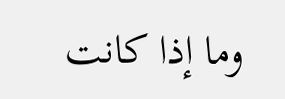وما إذا كانت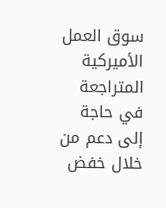سوق العمل الأميركية المتراجعة في حاجة إلى دعم من خلال خفض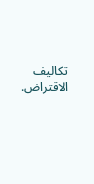تكاليف الاقتراض.